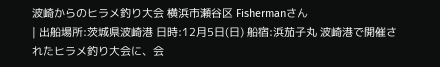波崎からのヒラメ釣り大会 横浜市瀬谷区 Fishermanさん
| 出船場所:茨城県波崎港 日時:12月5日(日) 船宿:浜茄子丸 波崎港で開催されたヒラメ釣り大会に、会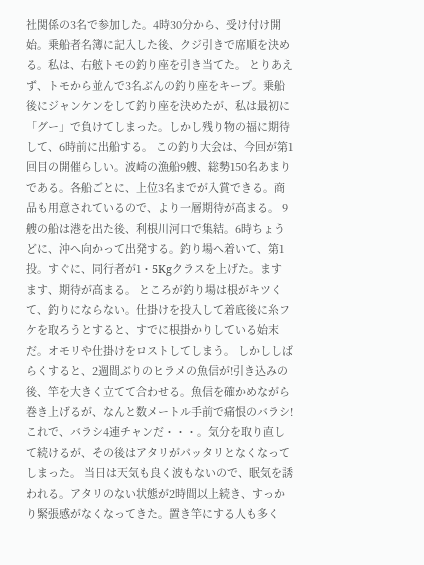社関係の3名で参加した。4時30分から、受け付け開始。乗船者名簿に記入した後、クジ引きで席順を決める。私は、右舷トモの釣り座を引き当てた。 とりあえず、トモから並んで3名ぶんの釣り座をキープ。乗船後にジャンケンをして釣り座を決めたが、私は最初に「グー」で負けてしまった。しかし残り物の福に期待して、6時前に出船する。 この釣り大会は、今回が第1回目の開催らしい。波崎の漁船9艘、総勢150名あまりである。各船ごとに、上位3名までが入賞できる。商品も用意されているので、より一層期待が高まる。 9艘の船は港を出た後、利根川河口で集結。6時ちょうどに、沖へ向かって出発する。釣り場へ着いて、第1投。すぐに、同行者が1・5Kgクラスを上げた。ますます、期待が高まる。 ところが釣り場は根がキツくて、釣りにならない。仕掛けを投入して着底後に糸フケを取ろうとすると、すでに根掛かりしている始末だ。オモリや仕掛けをロストしてしまう。 しかししばらくすると、2週間ぶりのヒラメの魚信が!引き込みの後、竿を大きく立てて合わせる。魚信を確かめながら巻き上げるが、なんと数メートル手前で痛恨のバラシ!これで、バラシ4連チャンだ・・・。気分を取り直して続けるが、その後はアタリがパッタリとなくなってしまった。 当日は天気も良く波もないので、眠気を誘われる。アタリのない状態が2時間以上続き、すっかり緊張感がなくなってきた。置き竿にする人も多く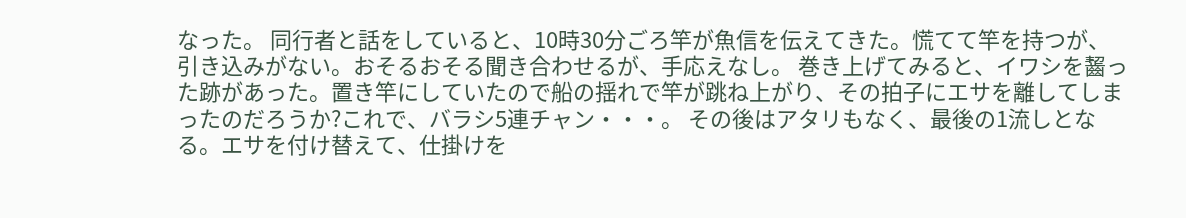なった。 同行者と話をしていると、10時30分ごろ竿が魚信を伝えてきた。慌てて竿を持つが、引き込みがない。おそるおそる聞き合わせるが、手応えなし。 巻き上げてみると、イワシを齧った跡があった。置き竿にしていたので船の揺れで竿が跳ね上がり、その拍子にエサを離してしまったのだろうか?これで、バラシ5連チャン・・・。 その後はアタリもなく、最後の1流しとなる。エサを付け替えて、仕掛けを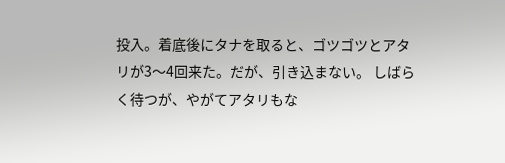投入。着底後にタナを取ると、ゴツゴツとアタリが3〜4回来た。だが、引き込まない。 しばらく待つが、やがてアタリもな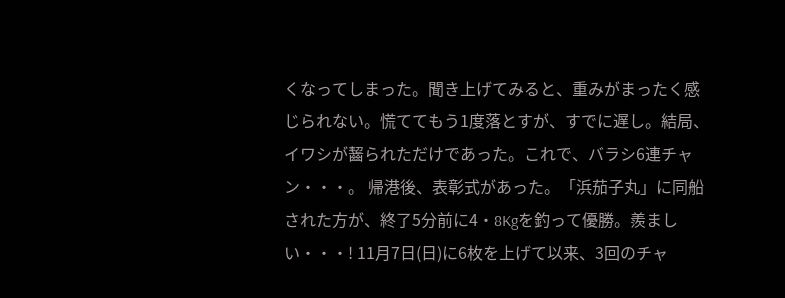くなってしまった。聞き上げてみると、重みがまったく感じられない。慌ててもう1度落とすが、すでに遅し。結局、イワシが齧られただけであった。これで、バラシ6連チャン・・・。 帰港後、表彰式があった。「浜茄子丸」に同船された方が、終了5分前に4・8Kgを釣って優勝。羨ましい・・・! 11月7日(日)に6枚を上げて以来、3回のチャ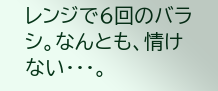レンジで6回のバラシ。なんとも、情けない・・・。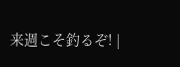来週こそ釣るぞ! |